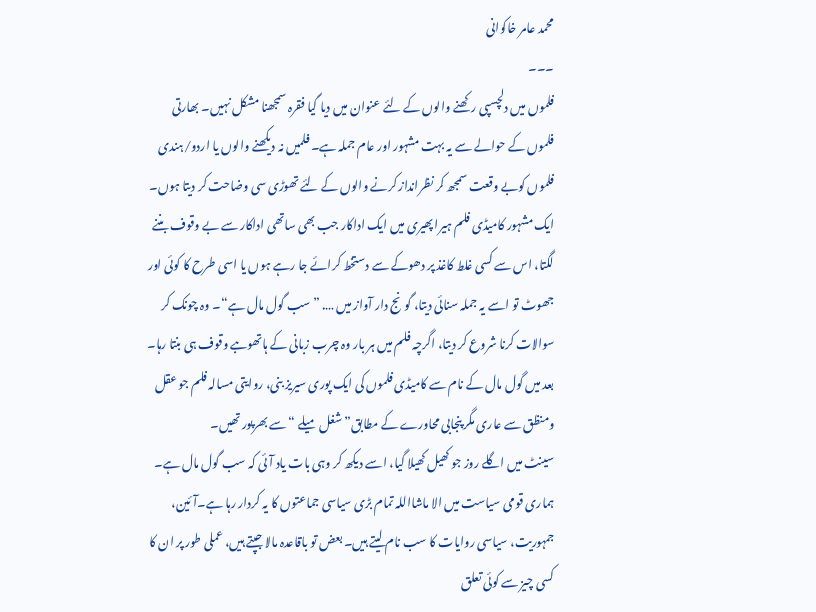محمد عامر خاکوانی
۔۔۔
فلموں میں دلچسپی رکھنے والوں کے لئے عنوان میں دیا گیا فقرہ سمجھنا مشکل نہیں۔ بھارتی فلموں کے حوالے سے یہ بہت مشہور اور عام جملہ ہے۔ فلمیں نہ دیکھنے والوں یا اردو/ہندی فلموں کوبے وقعت سمجھ کر نظرانداز کرنے والوں کے لئے تھوڑی سی وضاحت کر دیتا ہوں۔ ایک مشہور کامیڈی فلم ہیرا پھیری میں ایک اداکار جب بھی ساتھی اداکار سے بے وقوف بننے لگتا، اس سے کسی غلط کاغذ پر دھوکے سے دستخط کرائے جا رہے ہوں یا اسی طرح کا کوئی اور جھوٹ تو اسے یہ جملہ سنائی دیتا، گونج دار آواز میں …. ”سب گول مال ہے“۔ وہ چونک کر سوالات کرنا شروع کر دیتا، اگرچہ فلم میں ہر بار وہ چرب زبانی کے ہاتھوںبے وقوف ہی بنتا رہا۔ بعد میں گول مال کے نام سے کامیڈی فلموں کی ایک پوری سیریز بنی، روایتی مسالہ فلم جو عقل ومنظق سے عاری مگر پنجابی محاورے کے مطابق” شغل میلے “سے بھرپور تھیں۔
سینٹ میں اگلے روز جو کھیل کھیلا گیا، اسے دیکھ کر وہی بات یاد آئی کہ سب گول مال ہے۔ ہماری قومی سیاست میں الا ماشااللہ تمام بڑی سیاسی جماعتوں کا یہ کردار رہا ہے۔آئین، جمہوریت، سیاسی روایات کا سب نام لیتے ہیں۔ بعض تو باقاعدہ مالا جپتے ہیں، عملی طور پر ان کا کسی چیز سے کوئی تعلق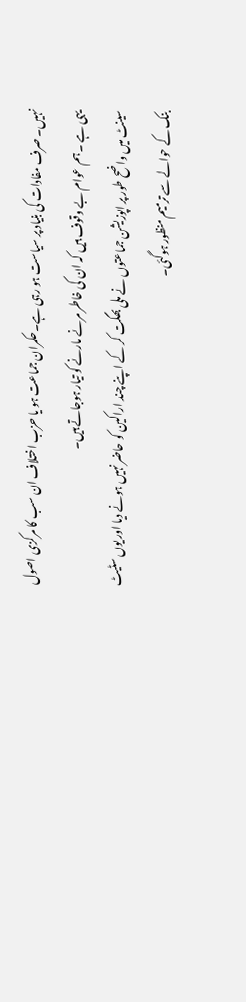نہیں۔ صرف مفادات کی بنیاد پر سیاست ہو رہی ہے۔حکمران جماعت ہو یا حزب اختلاف ان سب کا مرکزی اصول یہی ہے ۔ہم عوام بے وقوف ہیں کہ ان کی خاطر مرنے مارنے کو تیار ہوجاتے ہیں۔
سینٹ میں واضح طور پر اپوزیشن جماعتوں نے ملی بھگت کر کے اپنے چند اراکین کو حاضر نہیں ہونے دیا اور یوں سٹیٹ بنک کے حوالے سے ترمیم منظور ہوگئی۔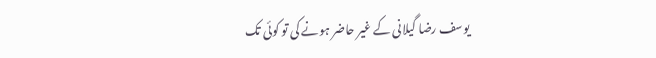یوسف رضا گیلانی کے غیر حاضر ہونے کی تو کوئی تک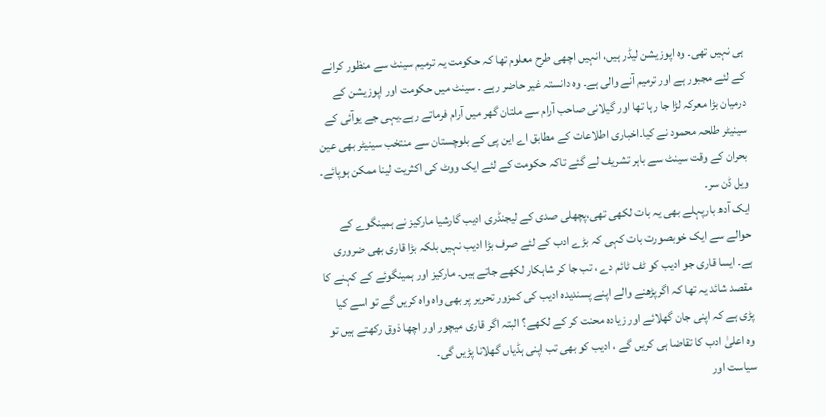ہی نہیں تھی۔ وہ اپوزیشن لیڈر ہیں، انہیں اچھی طرح معلوم تھا کہ حکومت یہ ترمیم سینٹ سے منظور کرانے کے لئے مجبور ہے اور ترمیم آنے والی ہے۔ وہ دانستہ غیر حاضر رہے ۔ سینٹ میں حکومت اور اپوزیشن کے درمیان بڑا معرکہ لڑا جا رہا تھا اور گیلانی صاحب آرام سے ملتان گھر میں آرام فرماتے رہے۔یہی جے یوآئی کے سینیٹر طلحہ محمود نے کیا۔اخباری اطلاعات کے مطابق اے این پی کے بلوچستان سے منتخب سینیٹر بھی عین بحران کے وقت سینٹ سے باہر تشریف لے گئے تاکہ حکومت کے لئے ایک ووٹ کی اکثریت لینا ممکن ہوپائے۔ ویل ڈن سر۔
ایک آدھ بارپہلے بھی یہ بات لکھی تھی،پچھلی صدی کے لیجنڈری ادیب گارشیا مارکیز نے ہمینگوے کے حوالے سے ایک خوبصورت بات کہی کہ بڑے ادب کے لئے صرف بڑا ادیب نہیں بلکہ بڑا قاری بھی ضروری ہے۔ ایسا قاری جو ادیب کو ٹف ٹائم دے ، تب جا کر شاہکار لکھے جاتے ہیں۔ مارکیز اور ہمینگوئے کے کہنے کا مقصد شائد یہ تھا کہ اگرپڑھنے والے اپنے پسندیدہ ادیب کی کمزور تحریر پر بھی واہ واہ کریں گے تو اسے کیا پڑی ہے کہ اپنی جان گھلائے اور زیادہ محنت کر کے لکھے؟ البتہ اگر قاری میچور اور اچھا ذوق رکھتے ہیں تو وہ اعلیٰ ادب کا تقاضا ہی کریں گے ، ادیب کو بھی تب اپنی ہڈیاں گھلانا پڑیں گی۔
سیاست اور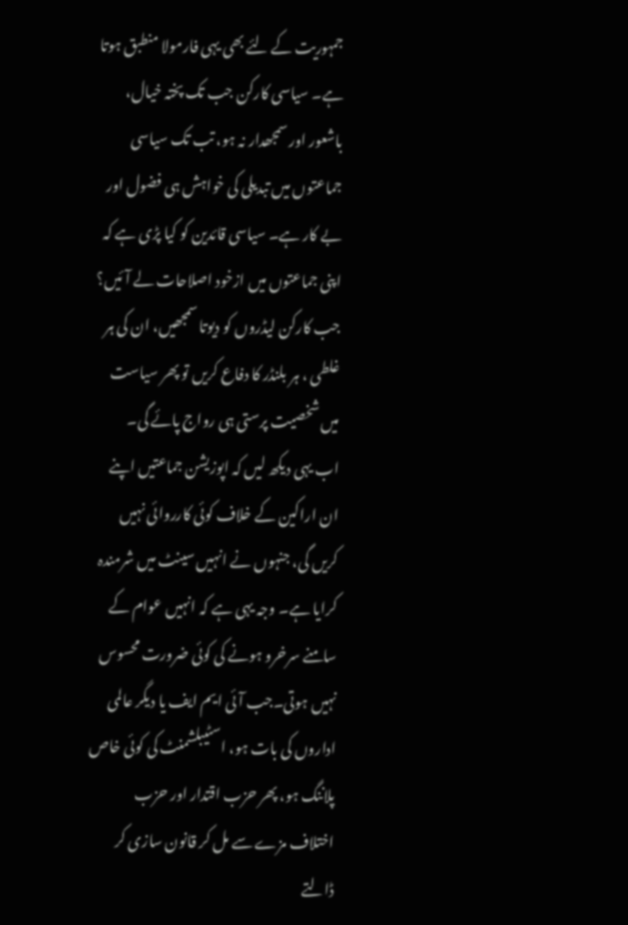جمہوریت کے لئے بھی یہی فارمولا منطبق ہوتا ہے۔ سیاسی کارکن جب تک پختہ خیال، باشعور اور سمجھدار نہ ہو، تب تک سیاسی جماعتوں میں تبدیلی کی خواہش ہی فضول اور بے کار ہے۔ سیاسی قائدین کو کیا پڑی ہے کہ اپنی جماعتوں میں ازخود اصلاحات لے آئیں؟ جب کارکن لیڈروں کو دیوتا سمجھیں، ان کی ہر غلطی ، ہر بلنڈر کا دفاع کریں تو پھر سیاست میں شخصیت پرستی ہی رواج پائے گی۔
اب یہی دیکھ لیں کہ اپوزیشن جماعتیں اپنے ان اراکین کے خلاف کوئی کارروائی نہیں کریں گی، جنہوں نے انہیں سینٹ میں شرمندہ کرایا ہے۔ وجہ یہی ہے کہ انہیں عوام کے سامنے سرخرو ہونے کی کوئی ضرورت محسوس نہیں ہوتی۔جب آئی ایم ایف یا دیگر عالمی اداروں کی بات ہو، اسٹیبلشمنٹ کی کوئی خاص پلاننگ ہو، پھر حزب اقتدار اور حزب اختلاف مزے سے مل کر قانون سازی کر ڈالتے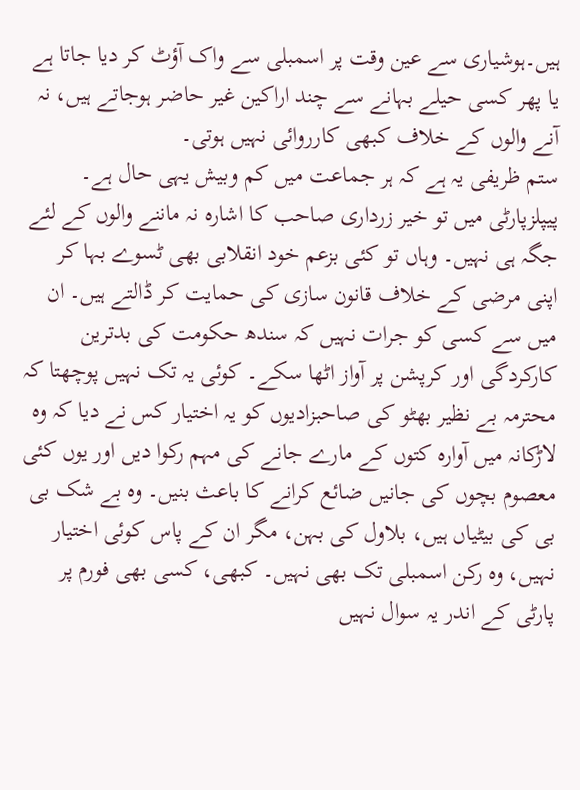ہیں۔ہوشیاری سے عین وقت پر اسمبلی سے واک آؤٹ کر دیا جاتا ہے یا پھر کسی حیلے بہانے سے چند اراکین غیر حاضر ہوجاتے ہیں، نہ آنے والوں کے خلاف کبھی کارروائی نہیں ہوتی۔
ستم ظریفی یہ ہے کہ ہر جماعت میں کم وبیش یہی حال ہے۔ پیپلزپارٹی میں تو خیر زرداری صاحب کا اشارہ نہ ماننے والوں کے لئے جگہ ہی نہیں۔ وہاں تو کئی بزعم خود انقلابی بھی ٹسوے بہا کر اپنی مرضی کے خلاف قانون سازی کی حمایت کر ڈالتے ہیں۔ ان میں سے کسی کو جرات نہیں کہ سندھ حکومت کی بدترین کارکردگی اور کرپشن پر آواز اٹھا سکے۔ کوئی یہ تک نہیں پوچھتا کہ محترمہ بے نظیر بھٹو کی صاحبزادیوں کو یہ اختیار کس نے دیا کہ وہ لاڑکانہ میں آوارہ کتوں کے مارے جانے کی مہم رکوا دیں اور یوں کئی معصوم بچوں کی جانیں ضائع کرانے کا باعث بنیں۔ وہ بے شک بی بی کی بیٹیاں ہیں، بلاول کی بہن، مگر ان کے پاس کوئی اختیار نہیں، وہ رکن اسمبلی تک بھی نہیں۔ کبھی، کسی بھی فورم پر پارٹی کے اندر یہ سوال نہیں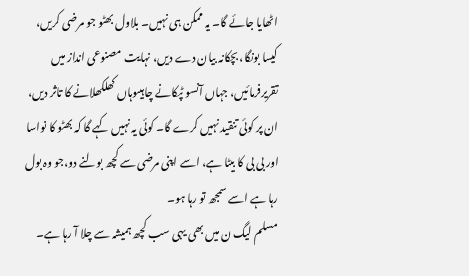اٹھایا جائے گا۔ یہ ممکن ہی نہیں۔ بلاول بھٹو جو مرضی کریں، کیسا بونگا، بچکانہ بیان دے دیں، نہایت مصنوعی انداز میں تقریرفرمائیں، جہاں آنسو ٹپکانے چاہیںوہاں کھلکھلانے کا تاثر دیں، ان پر کوئی تنقید نہیں کرے گا۔ کوئی یہ نہیں کہے گا کہ بھٹو کا نواسا اور بی بی کا بیٹا ہے، اسے اپنی مرضی سے کچھ بولنے دو،جو وہ بول رہا ہے اسے سمجھ تو رہا ہو۔
مسلم لیگ ن میں بھی یہی سب کچھ ہمیشہ سے چلا آ رہا ہے۔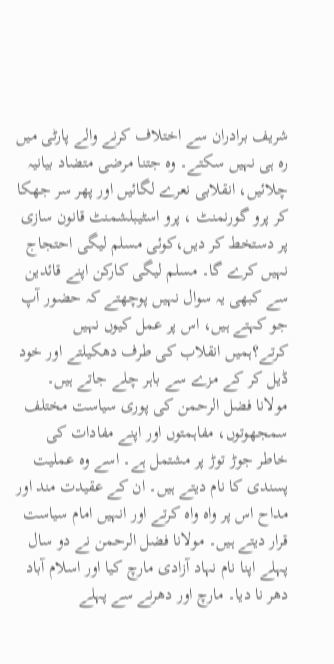شریف برادران سے اختلاف کرنے والے پارٹی میں رہ ہی نہیں سکتے۔ وہ جتنا مرضی متضاد بیانیہ چلائیں، انقلابی نعرے لگائیں اور پھر سر جھکا کر پرو گورنمنٹ ، پرو اسٹیبلشمنٹ قانون سازی پر دستخط کر دیں،کوئی مسلم لیگی احتجاج نہیں کرے گا۔ مسلم لیگی کارکن اپنے قائدین سے کبھی یہ سوال نہیں پوچھتے کہ حضور آپ جو کہتے ہیں، اس پر عمل کیوں نہیں کرتے؟ہمیں انقلاب کی طرف دھکیلتے اور خود ڈیل کر کے مزے سے باہر چلے جاتے ہیں۔
مولانا فضل الرحمن کی پوری سیاست مختلف سمجھوتوں، مفاہمتوں اور اپنے مفادات کی خاطر جوڑ توڑ پر مشتمل ہے۔ اسے وہ عملیت پسندی کا نام دیتے ہیں۔ ان کے عقیدت مند اور مداح اس پر واہ واہ کرتے اور انہیں امام سیاست قرار دیتے ہیں۔ مولانا فضل الرحمن نے دو سال پہلے اپنا نام نہاد آزادی مارچ کیا اور اسلام آباد دھر نا دیا۔ مارچ اور دھرنے سے پہلے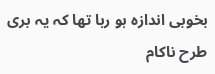بخوبی اندازہ ہو رہا تھا کہ یہ بری طرح ناکام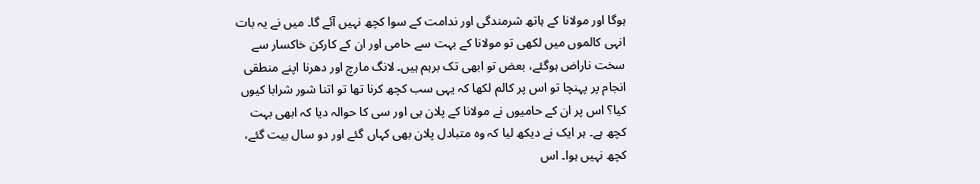ہوگا اور مولانا کے ہاتھ شرمندگی اور ندامت کے سوا کچھ نہیں آئے گا۔ میں نے یہ بات انہی کالموں میں لکھی تو مولانا کے بہت سے حامی اور ان کے کارکن خاکسار سے سخت ناراض ہوگئے، بعض تو ابھی تک برہم ہیں۔ لانگ مارچ اور دھرنا اپنے منطقی انجام پر پہنچا تو اس پر کالم لکھا کہ یہی سب کچھ کرنا تھا تو اتنا شور شرابا کیوں کیا؟ اس پر ان کے حامیوں نے مولانا کے پلان بی اور سی کا حوالہ دیا کہ ابھی بہت کچھ ہے۔ ہر ایک نے دیکھ لیا کہ وہ متبادل پلان بھی کہاں گئے اور دو سال بیت گئے، کچھ نہیں ہوا۔ اس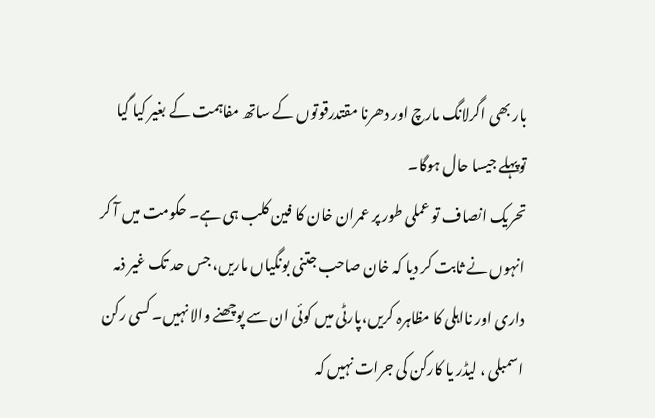بار بھی اگرلانگ مارچ اور دھرنا مقتدرقوتوں کے ساتھ مفاہمت کے بغیر کیا گیا توپہلے جیسا حال ہوگا۔
تحریک انصاف تو عملی طور پر عمران خان کا فین کلب ہی ہے۔ حکومت میں آ کر انہوں نے ثابت کر دیا کہ خان صاحب جتنی بونگیاں ماریں، جس حد تک غیر ذمہ داری اور نااہلی کا مظاہرہ کریں،پارٹی میں کوئی ان سے پوچھنے والا نہیں۔ کسی رکن اسمبلی ، لیڈر یا کارکن کی جرات نہیں کہ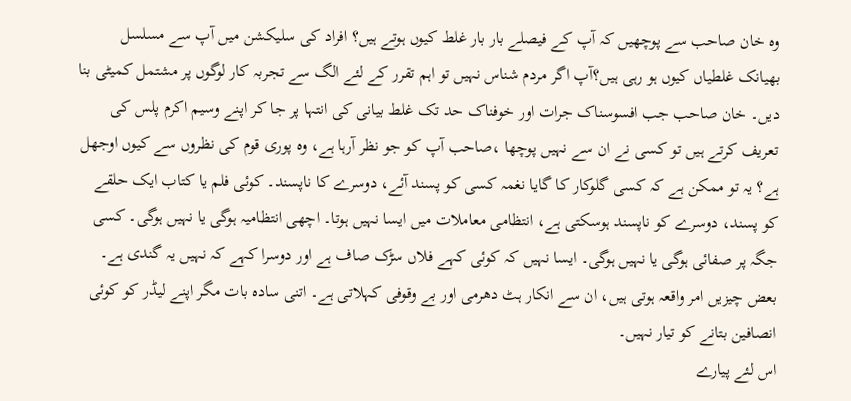وہ خان صاحب سے پوچھیں کہ آپ کے فیصلے بار بار غلط کیوں ہوتے ہیں؟ افراد کی سلیکشن میں آپ سے مسلسل بھیانک غلطیاں کیوں ہو رہی ہیں؟آپ اگر مردم شناس نہیں تو اہم تقرر کے لئے الگ سے تجربہ کار لوگوں پر مشتمل کمیٹی بنا دیں۔ خان صاحب جب افسوسناک جرات اور خوفناک حد تک غلط بیانی کی انتہا پر جا کر اپنے وسیم اکرم پلس کی تعریف کرتے ہیں تو کسی نے ان سے نہیں پوچھا ،صاحب آپ کو جو نظر آرہا ہے، وہ پوری قوم کی نظروں سے کیوں اوجھل ہے؟ یہ تو ممکن ہے کہ کسی گلوکار کا گایا نغمہ کسی کو پسند آئے، دوسرے کا ناپسند۔ کوئی فلم یا کتاب ایک حلقے کو پسند، دوسرے کو ناپسند ہوسکتی ہے، انتظامی معاملات میں ایسا نہیں ہوتا۔ اچھی انتظامیہ ہوگی یا نہیں ہوگی۔ کسی جگہ پر صفائی ہوگی یا نہیں ہوگی۔ ایسا نہیں کہ کوئی کہے فلاں سڑک صاف ہے اور دوسرا کہے کہ نہیں یہ گندی ہے۔ بعض چیزیں امر واقعہ ہوتی ہیں، ان سے انکار ہٹ دھرمی اور بے وقوفی کہلاتی ہے۔ اتنی سادہ بات مگر اپنے لیڈر کو کوئی انصافین بتانے کو تیار نہیں۔
اس لئے پیارے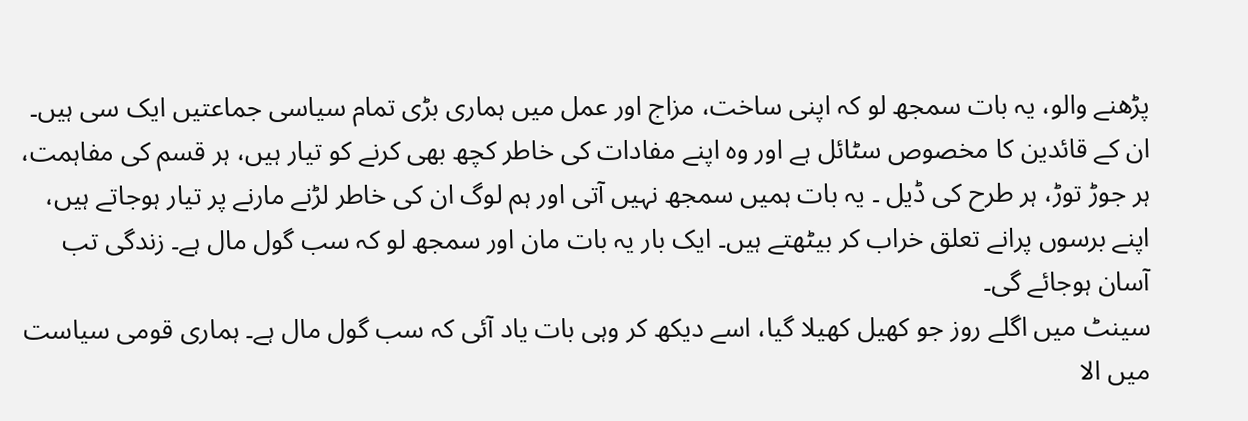پڑھنے والو، یہ بات سمجھ لو کہ اپنی ساخت، مزاج اور عمل میں ہماری بڑی تمام سیاسی جماعتیں ایک سی ہیں۔ ان کے قائدین کا مخصوص سٹائل ہے اور وہ اپنے مفادات کی خاطر کچھ بھی کرنے کو تیار ہیں، ہر قسم کی مفاہمت، ہر جوڑ توڑ، ہر طرح کی ڈیل ۔ یہ بات ہمیں سمجھ نہیں آتی اور ہم لوگ ان کی خاطر لڑنے مارنے پر تیار ہوجاتے ہیں، اپنے برسوں پرانے تعلق خراب کر بیٹھتے ہیں۔ ایک بار یہ بات مان اور سمجھ لو کہ سب گول مال ہے۔ زندگی تب آسان ہوجائے گی۔
سینٹ میں اگلے روز جو کھیل کھیلا گیا، اسے دیکھ کر وہی بات یاد آئی کہ سب گول مال ہے۔ ہماری قومی سیاست میں الا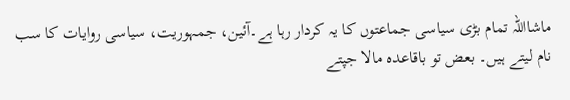ماشااللہ تمام بڑی سیاسی جماعتوں کا یہ کردار رہا ہے۔آئین، جمہوریت، سیاسی روایات کا سب نام لیتے ہیں۔ بعض تو باقاعدہ مالا جپتے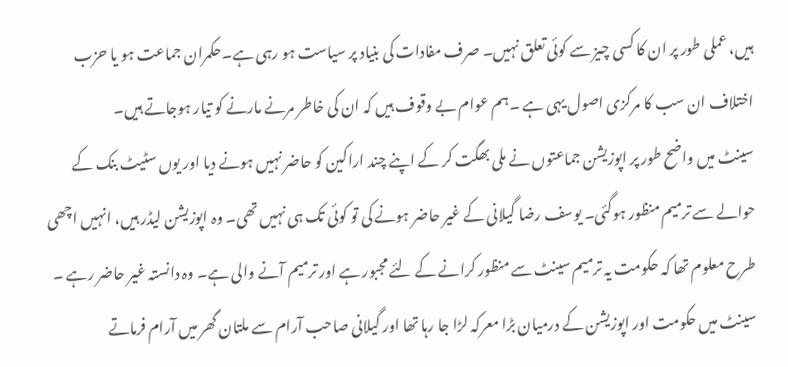ہیں، عملی طور پر ان کا کسی چیز سے کوئی تعلق نہیں۔ صرف مفادات کی بنیاد پر سیاست ہو رہی ہے۔حکمران جماعت ہو یا حزب اختلاف ان سب کا مرکزی اصول یہی ہے ۔ہم عوام بے وقوف ہیں کہ ان کی خاطر مرنے مارنے کو تیار ہوجاتے ہیں۔
سینٹ میں واضح طور پر اپوزیشن جماعتوں نے ملی بھگت کر کے اپنے چند اراکین کو حاضر نہیں ہونے دیا اور یوں سٹیٹ بنک کے حوالے سے ترمیم منظور ہوگئی۔ یوسف رضا گیلانی کے غیر حاضر ہونے کی تو کوئی تک ہی نہیں تھی۔ وہ اپوزیشن لیڈر ہیں، انہیں اچھی طرح معلوم تھا کہ حکومت یہ ترمیم سینٹ سے منظور کرانے کے لئے مجبور ہے اور ترمیم آنے والی ہے۔ وہ دانستہ غیر حاضر رہے ۔ سینٹ میں حکومت اور اپوزیشن کے درمیان بڑا معرکہ لڑا جا رہا تھا اور گیلانی صاحب آرام سے ملتان گھر میں آرام فرماتے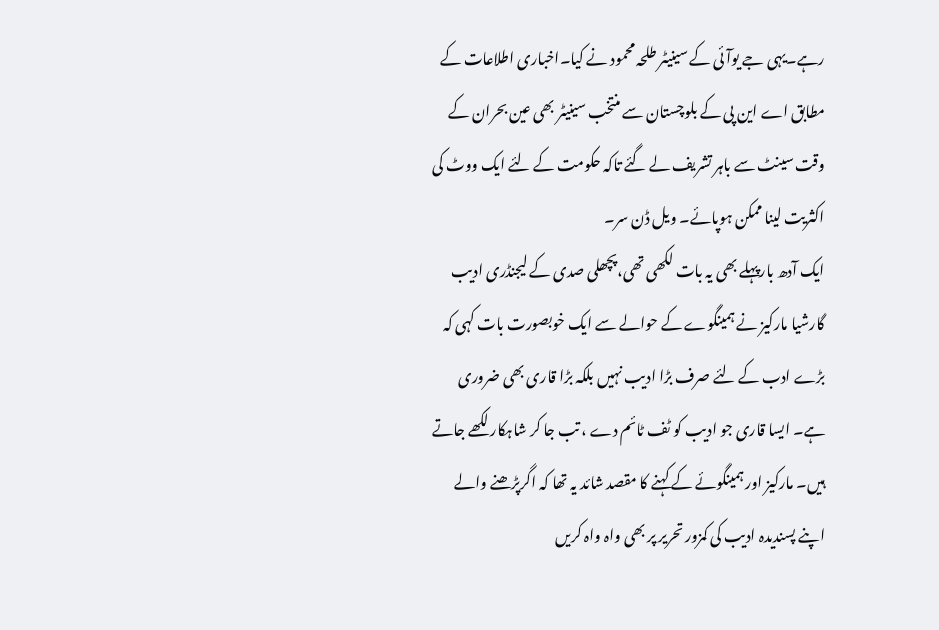رہے۔یہی جے یوآئی کے سینیٹر طلحہ محمود نے کیا۔اخباری اطلاعات کے مطابق اے این پی کے بلوچستان سے منتخب سینیٹر بھی عین بحران کے وقت سینٹ سے باہر تشریف لے گئے تاکہ حکومت کے لئے ایک ووٹ کی اکثریت لینا ممکن ہوپائے۔ ویل ڈن سر۔
ایک آدھ بارپہلے بھی یہ بات لکھی تھی،پچھلی صدی کے لیجنڈری ادیب گارشیا مارکیز نے ہمینگوے کے حوالے سے ایک خوبصورت بات کہی کہ بڑے ادب کے لئے صرف بڑا ادیب نہیں بلکہ بڑا قاری بھی ضروری ہے۔ ایسا قاری جو ادیب کو ٹف ٹائم دے ، تب جا کر شاہکار لکھے جاتے ہیں۔ مارکیز اور ہمینگوئے کے کہنے کا مقصد شائد یہ تھا کہ اگرپڑھنے والے اپنے پسندیدہ ادیب کی کمزور تحریر پر بھی واہ واہ کریں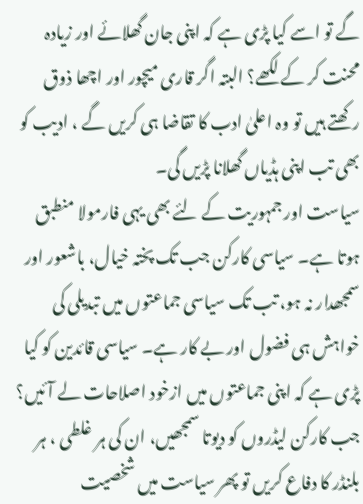گے تو اسے کیا پڑی ہے کہ اپنی جان گھلائے اور زیادہ محنت کر کے لکھے؟ البتہ اگر قاری میچور اور اچھا ذوق رکھتے ہیں تو وہ اعلیٰ ادب کا تقاضا ہی کریں گے ، ادیب کو بھی تب اپنی ہڈیاں گھلانا پڑیں گی۔
سیاست اور جمہوریت کے لئے بھی یہی فارمولا منطبق ہوتا ہے۔ سیاسی کارکن جب تک پختہ خیال، باشعور اور سمجھدار نہ ہو، تب تک سیاسی جماعتوں میں تبدیلی کی خواہش ہی فضول اور بے کار ہے۔ سیاسی قائدین کو کیا پڑی ہے کہ اپنی جماعتوں میں ازخود اصلاحات لے آئیں؟ جب کارکن لیڈروں کو دیوتا سمجھیں، ان کی ہر غلطی ، ہر بلنڈر کا دفاع کریں تو پھر سیاست میں شخصیت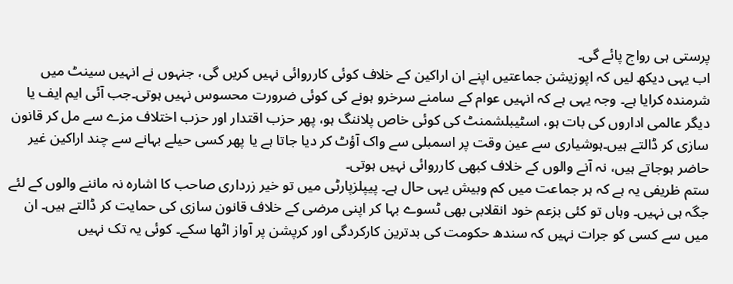پرستی ہی رواج پائے گی۔
اب یہی دیکھ لیں کہ اپوزیشن جماعتیں اپنے ان اراکین کے خلاف کوئی کارروائی نہیں کریں گی، جنہوں نے انہیں سینٹ میں شرمندہ کرایا ہے۔ وجہ یہی ہے کہ انہیں عوام کے سامنے سرخرو ہونے کی کوئی ضرورت محسوس نہیں ہوتی۔جب آئی ایم ایف یا دیگر عالمی اداروں کی بات ہو، اسٹیبلشمنٹ کی کوئی خاص پلاننگ ہو، پھر حزب اقتدار اور حزب اختلاف مزے سے مل کر قانون سازی کر ڈالتے ہیں۔ہوشیاری سے عین وقت پر اسمبلی سے واک آؤٹ کر دیا جاتا ہے یا پھر کسی حیلے بہانے سے چند اراکین غیر حاضر ہوجاتے ہیں، نہ آنے والوں کے خلاف کبھی کارروائی نہیں ہوتی۔
ستم ظریفی یہ ہے کہ ہر جماعت میں کم وبیش یہی حال ہے۔ پیپلزپارٹی میں تو خیر زرداری صاحب کا اشارہ نہ ماننے والوں کے لئے جگہ ہی نہیں۔ وہاں تو کئی بزعم خود انقلابی بھی ٹسوے بہا کر اپنی مرضی کے خلاف قانون سازی کی حمایت کر ڈالتے ہیں۔ ان میں سے کسی کو جرات نہیں کہ سندھ حکومت کی بدترین کارکردگی اور کرپشن پر آواز اٹھا سکے۔ کوئی یہ تک نہیں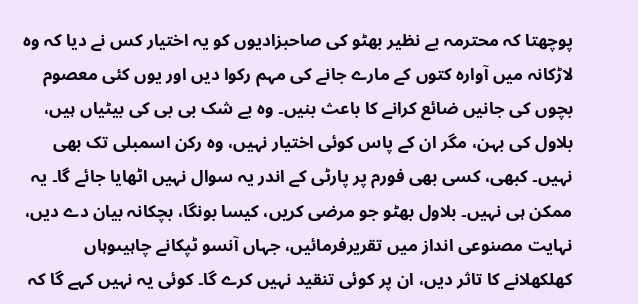پوچھتا کہ محترمہ بے نظیر بھٹو کی صاحبزادیوں کو یہ اختیار کس نے دیا کہ وہ لاڑکانہ میں آوارہ کتوں کے مارے جانے کی مہم رکوا دیں اور یوں کئی معصوم بچوں کی جانیں ضائع کرانے کا باعث بنیں۔ وہ بے شک بی بی کی بیٹیاں ہیں، بلاول کی بہن، مگر ان کے پاس کوئی اختیار نہیں، وہ رکن اسمبلی تک بھی نہیں۔ کبھی، کسی بھی فورم پر پارٹی کے اندر یہ سوال نہیں اٹھایا جائے گا۔ یہ ممکن ہی نہیں۔ بلاول بھٹو جو مرضی کریں، کیسا بونگا، بچکانہ بیان دے دیں، نہایت مصنوعی انداز میں تقریرفرمائیں، جہاں آنسو ٹپکانے چاہیںوہاں کھلکھلانے کا تاثر دیں، ان پر کوئی تنقید نہیں کرے گا۔ کوئی یہ نہیں کہے گا کہ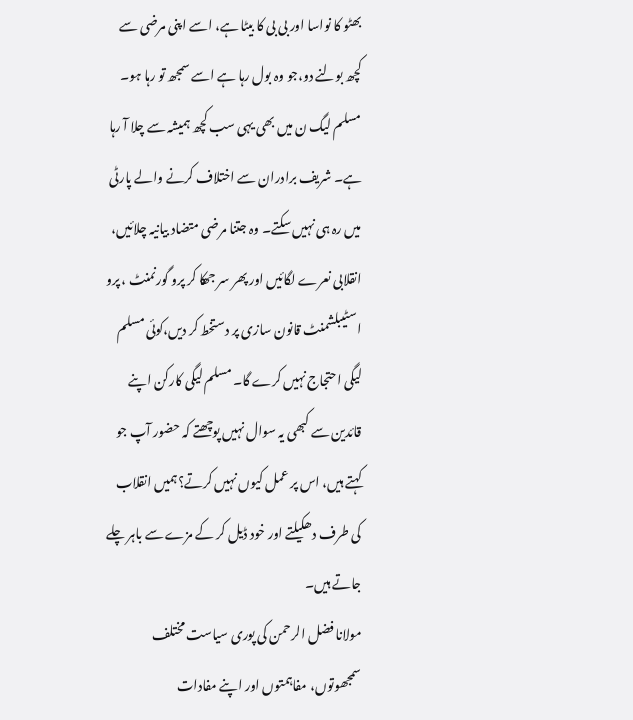بھٹو کا نواسا اور بی بی کا بیٹا ہے، اسے اپنی مرضی سے کچھ بولنے دو،جو وہ بول رہا ہے اسے سمجھ تو رہا ہو۔
مسلم لیگ ن میں بھی یہی سب کچھ ہمیشہ سے چلا آ رہا ہے۔ شریف برادران سے اختلاف کرنے والے پارٹی میں رہ ہی نہیں سکتے۔ وہ جتنا مرضی متضاد بیانیہ چلائیں، انقلابی نعرے لگائیں اور پھر سر جھکا کر پرو گورنمنٹ ، پرو اسٹیبلشمنٹ قانون سازی پر دستخط کر دیں،کوئی مسلم لیگی احتجاج نہیں کرے گا۔ مسلم لیگی کارکن اپنے قائدین سے کبھی یہ سوال نہیں پوچھتے کہ حضور آپ جو کہتے ہیں، اس پر عمل کیوں نہیں کرتے؟ہمیں انقلاب کی طرف دھکیلتے اور خود ڈیل کر کے مزے سے باہر چلے جاتے ہیں۔
مولانا فضل الرحمن کی پوری سیاست مختلف سمجھوتوں، مفاہمتوں اور اپنے مفادات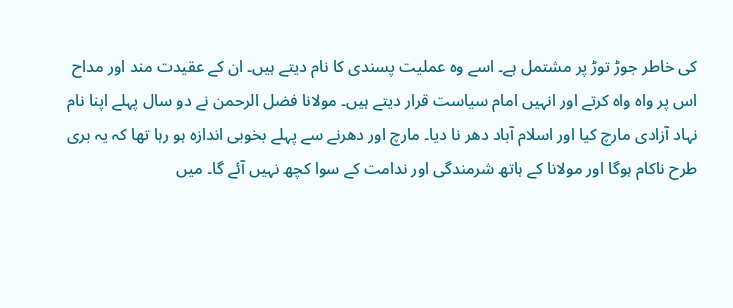کی خاطر جوڑ توڑ پر مشتمل ہے۔ اسے وہ عملیت پسندی کا نام دیتے ہیں۔ ان کے عقیدت مند اور مداح اس پر واہ واہ کرتے اور انہیں امام سیاست قرار دیتے ہیں۔ مولانا فضل الرحمن نے دو سال پہلے اپنا نام نہاد آزادی مارچ کیا اور اسلام آباد دھر نا دیا۔ مارچ اور دھرنے سے پہلے بخوبی اندازہ ہو رہا تھا کہ یہ بری طرح ناکام ہوگا اور مولانا کے ہاتھ شرمندگی اور ندامت کے سوا کچھ نہیں آئے گا۔ میں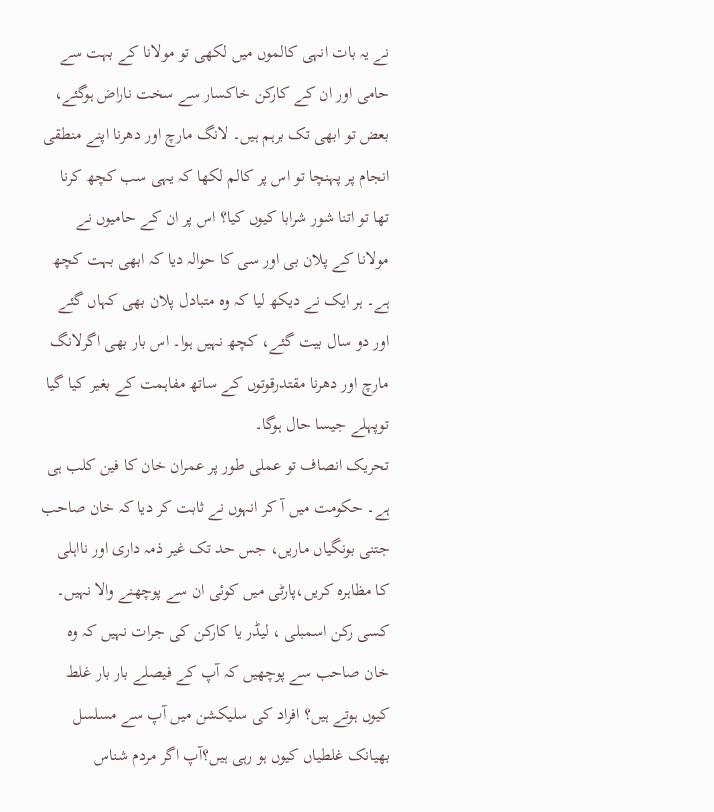نے یہ بات انہی کالموں میں لکھی تو مولانا کے بہت سے حامی اور ان کے کارکن خاکسار سے سخت ناراض ہوگئے، بعض تو ابھی تک برہم ہیں۔ لانگ مارچ اور دھرنا اپنے منطقی انجام پر پہنچا تو اس پر کالم لکھا کہ یہی سب کچھ کرنا تھا تو اتنا شور شرابا کیوں کیا؟ اس پر ان کے حامیوں نے مولانا کے پلان بی اور سی کا حوالہ دیا کہ ابھی بہت کچھ ہے۔ ہر ایک نے دیکھ لیا کہ وہ متبادل پلان بھی کہاں گئے اور دو سال بیت گئے، کچھ نہیں ہوا۔ اس بار بھی اگرلانگ مارچ اور دھرنا مقتدرقوتوں کے ساتھ مفاہمت کے بغیر کیا گیا توپہلے جیسا حال ہوگا۔
تحریک انصاف تو عملی طور پر عمران خان کا فین کلب ہی ہے۔ حکومت میں آ کر انہوں نے ثابت کر دیا کہ خان صاحب جتنی بونگیاں ماریں، جس حد تک غیر ذمہ داری اور نااہلی کا مظاہرہ کریں،پارٹی میں کوئی ان سے پوچھنے والا نہیں۔ کسی رکن اسمبلی ، لیڈر یا کارکن کی جرات نہیں کہ وہ خان صاحب سے پوچھیں کہ آپ کے فیصلے بار بار غلط کیوں ہوتے ہیں؟ افراد کی سلیکشن میں آپ سے مسلسل بھیانک غلطیاں کیوں ہو رہی ہیں؟آپ اگر مردم شناس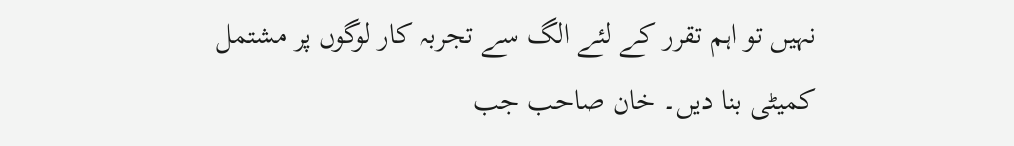نہیں تو اہم تقرر کے لئے الگ سے تجربہ کار لوگوں پر مشتمل کمیٹی بنا دیں۔ خان صاحب جب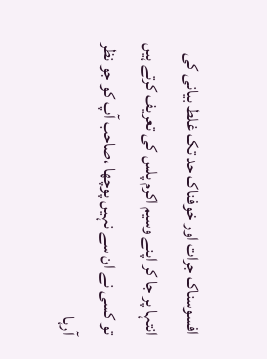افسوسناک جرات اور خوفناک حد تک غلط بیانی کی انتہا پر جا کر اپنے وسیم اکرم پلس کی تعریف کرتے ہیں تو کسی نے ان سے نہیں پوچھا ،صاحب آپ کو جو نظر آرہا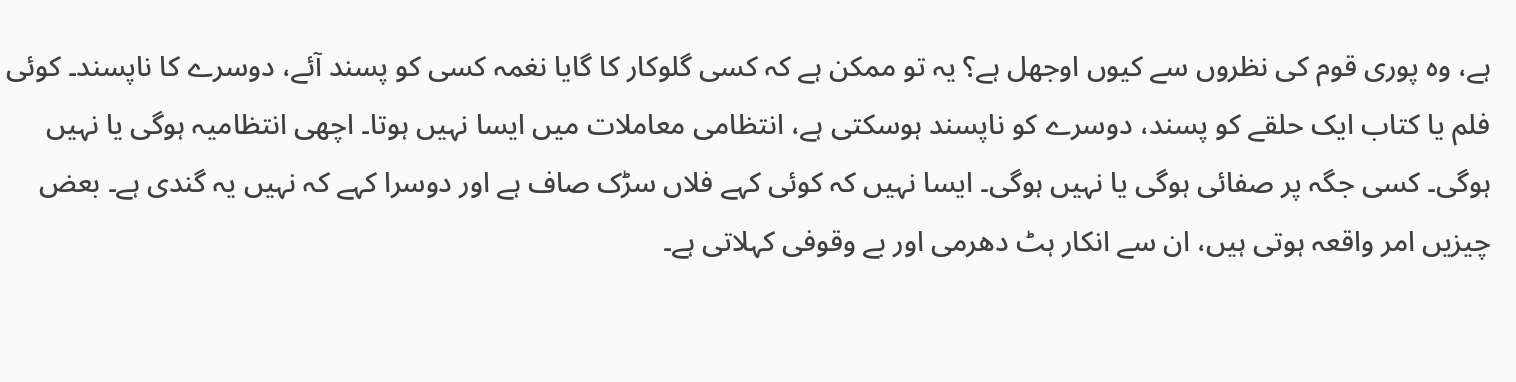ہے، وہ پوری قوم کی نظروں سے کیوں اوجھل ہے؟ یہ تو ممکن ہے کہ کسی گلوکار کا گایا نغمہ کسی کو پسند آئے، دوسرے کا ناپسند۔ کوئی فلم یا کتاب ایک حلقے کو پسند، دوسرے کو ناپسند ہوسکتی ہے، انتظامی معاملات میں ایسا نہیں ہوتا۔ اچھی انتظامیہ ہوگی یا نہیں ہوگی۔ کسی جگہ پر صفائی ہوگی یا نہیں ہوگی۔ ایسا نہیں کہ کوئی کہے فلاں سڑک صاف ہے اور دوسرا کہے کہ نہیں یہ گندی ہے۔ بعض چیزیں امر واقعہ ہوتی ہیں، ان سے انکار ہٹ دھرمی اور بے وقوفی کہلاتی ہے۔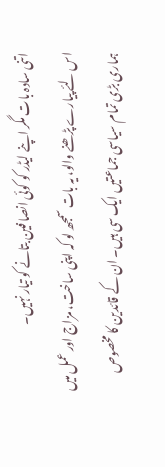اتنی سادہ بات مگر اپنے لیڈر کو کوئی انصافین بتانے کو تیار نہیں۔
اس لئے پیارے پڑھنے والو، یہ بات سمجھ لو کہ اپنی ساخت، مزاج اور عمل میں ہماری بڑی تمام سیاسی جماعتیں ایک سی ہیں۔ ان کے قائدین کا مخصوص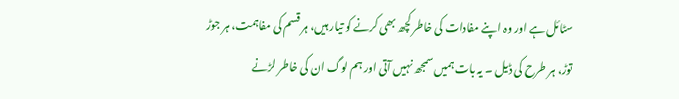سٹائل ہے اور وہ اپنے مفادات کی خاطر کچھ بھی کرنے کو تیار ہیں، ہر قسم کی مفاہمت، ہر جوڑ توڑ، ہر طرح کی ڈیل ۔ یہ بات ہمیں سمجھ نہیں آتی اور ہم لوگ ان کی خاطر لڑنے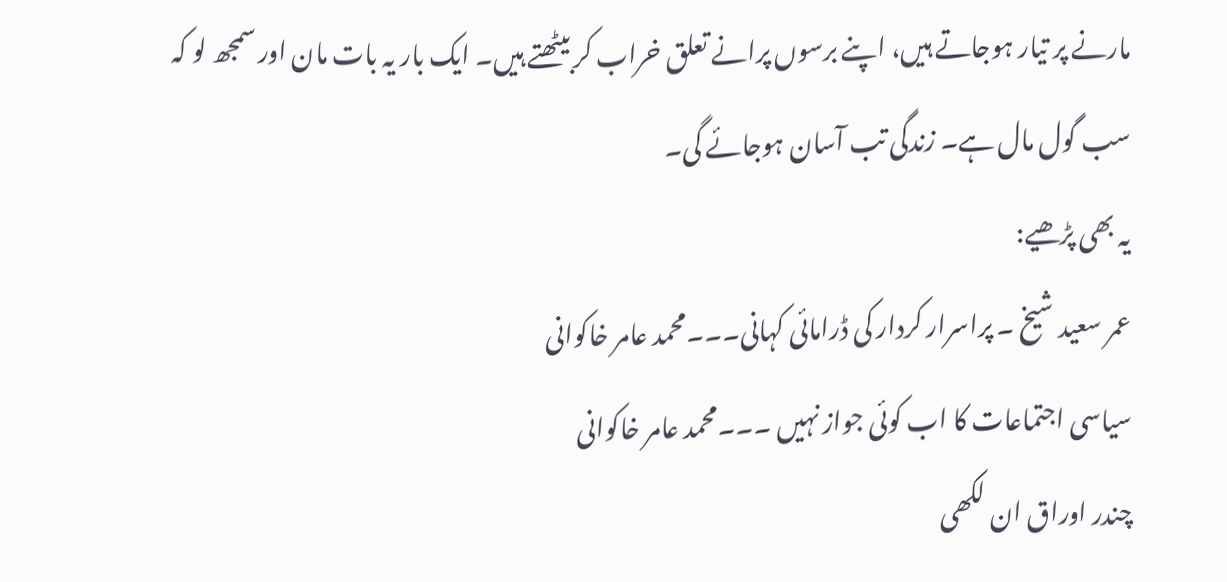مارنے پر تیار ہوجاتے ہیں، اپنے برسوں پرانے تعلق خراب کر بیٹھتے ہیں۔ ایک بار یہ بات مان اور سمجھ لو کہ سب گول مال ہے۔ زندگی تب آسان ہوجائے گی۔
یہ بھی پڑھیے:
عمر سعید شیخ ۔ پراسرار کردار کی ڈرامائی کہانی۔۔۔محمد عامر خاکوانی
سیاسی اجتماعات کا اب کوئی جواز نہیں ۔۔۔محمد عامر خاکوانی
چندر اوراق ان لکھی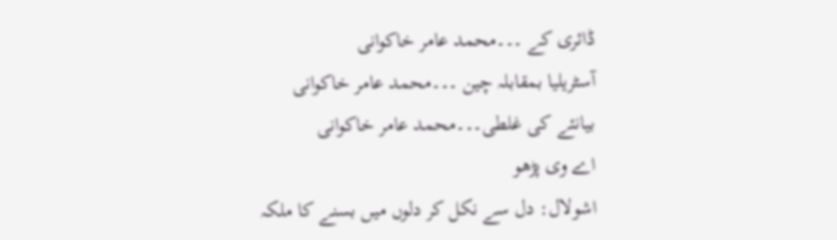ڈائری کے ۔۔۔محمد عامر خاکوانی
آسٹریلیا بمقابلہ چین ۔۔۔محمد عامر خاکوانی
بیانئے کی غلطی۔۔۔محمد عامر خاکوانی
اے وی پڑھو
اشولال: دل سے نکل کر دلوں میں بسنے کا ملکہ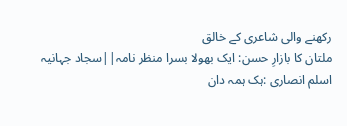رکھنے والی شاعری کے خالق
ملتان کا بازارِ حسن: ایک بھولا بسرا منظر نامہ||سجاد جہانیہ
اسلم انصاری :ہک ہمہ دان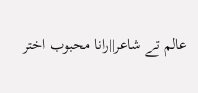عالم تے شاعر||رانا محبوب اختر